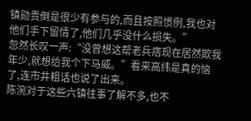镇勋贵倒是很少有参与的,而且按照惯例,我也对他们手下留情了,他们几乎没什么损失。”
忽然长叹一声:“没曾想这帮老兵痞现在居然欺我年少,就想给我个下马威。”看来高纬是真的恼了,连市井粗话也说了出来。
陈涴对于这些六镇往事了解不多,也不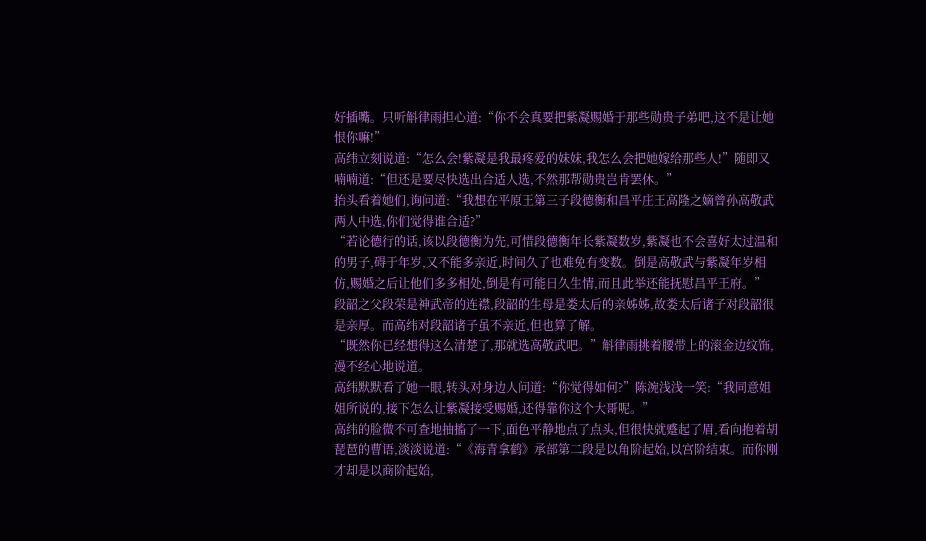好插嘴。只听斛律雨担心道:“你不会真要把紫凝赐婚于那些勋贵子弟吧,这不是让她恨你嘛!”
高纬立刻说道:“怎么会!紫凝是我最疼爱的妹妹,我怎么会把她嫁给那些人!”随即又喃喃道:“但还是要尽快选出合适人选,不然那帮勋贵岂肯罢休。”
抬头看着她们,询问道:“我想在平原王第三子段德衡和昌平庄王高隆之嫡曾孙高敬武两人中选,你们觉得谁合适?”
“若论德行的话,该以段德衡为先,可惜段德衡年长紫凝数岁,紫凝也不会喜好太过温和的男子,碍于年岁,又不能多亲近,时间久了也难免有变数。倒是高敬武与紫凝年岁相仿,赐婚之后让他们多多相处,倒是有可能日久生情,而且此举还能抚慰昌平王府。”
段韶之父段荣是神武帝的连襟,段韶的生母是娄太后的亲姊姊,故娄太后诸子对段韶很是亲厚。而高纬对段韶诸子虽不亲近,但也算了解。
“既然你已经想得这么清楚了,那就选高敬武吧。”斛律雨挑着腰带上的滚金边纹饰,漫不经心地说道。
高纬默默看了她一眼,转头对身边人问道:“你觉得如何?”陈涴浅浅一笑:“我同意姐姐所说的,接下怎么让紫凝接受赐婚,还得靠你这个大哥呢。”
高纬的脸微不可查地抽搐了一下,面色平静地点了点头,但很快就蹙起了眉,看向抱着胡琵琶的曹语,淡淡说道:“《海青拿鹤》承部第二段是以角阶起始,以宫阶结束。而你刚才却是以商阶起始,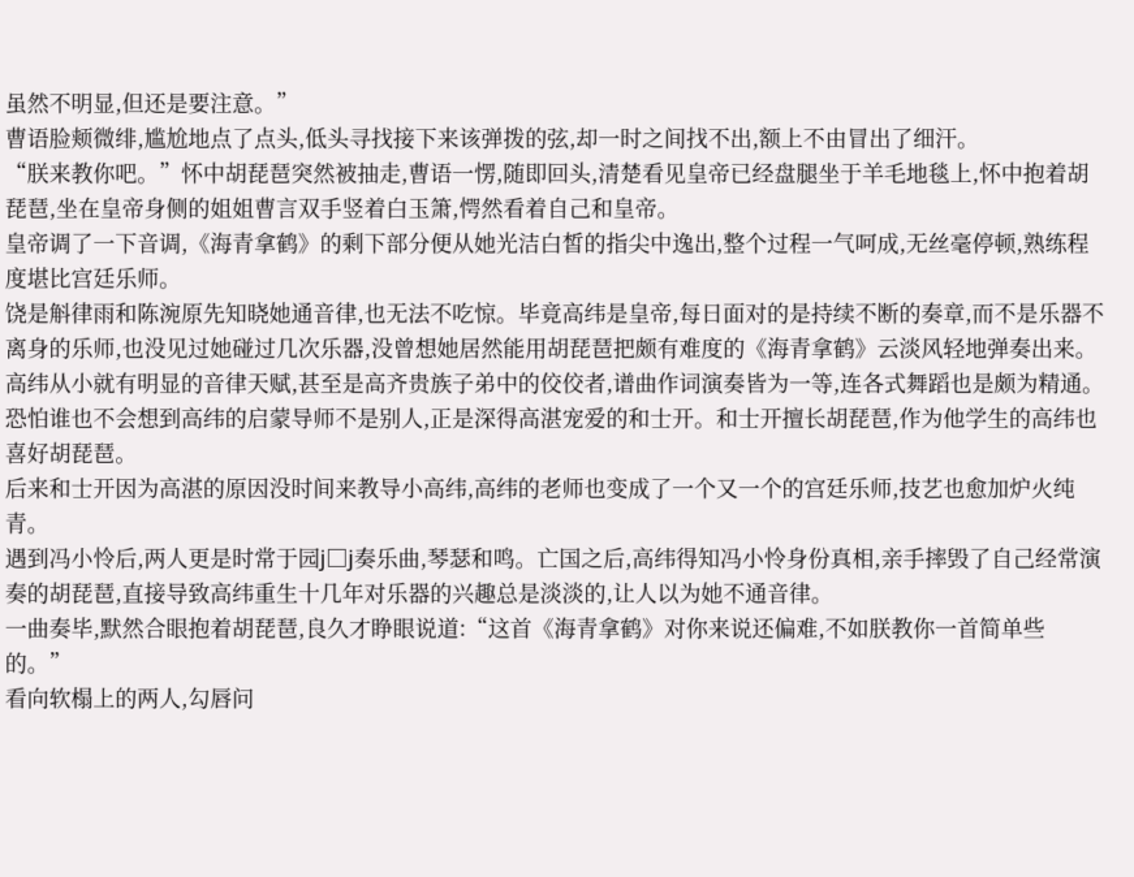虽然不明显,但还是要注意。”
曹语脸颊微绯,尴尬地点了点头,低头寻找接下来该弹拨的弦,却一时之间找不出,额上不由冒出了细汗。
“朕来教你吧。”怀中胡琵琶突然被抽走,曹语一愣,随即回头,清楚看见皇帝已经盘腿坐于羊毛地毯上,怀中抱着胡琵琶,坐在皇帝身侧的姐姐曹言双手竖着白玉箫,愕然看着自己和皇帝。
皇帝调了一下音调,《海青拿鹤》的剩下部分便从她光洁白皙的指尖中逸出,整个过程一气呵成,无丝毫停顿,熟练程度堪比宫廷乐师。
饶是斛律雨和陈涴原先知晓她通音律,也无法不吃惊。毕竟高纬是皇帝,每日面对的是持续不断的奏章,而不是乐器不离身的乐师,也没见过她碰过几次乐器,没曾想她居然能用胡琵琶把颇有难度的《海青拿鹤》云淡风轻地弹奏出来。
高纬从小就有明显的音律天赋,甚至是高齐贵族子弟中的佼佼者,谱曲作词演奏皆为一等,连各式舞蹈也是颇为精通。
恐怕谁也不会想到高纬的启蒙导师不是别人,正是深得高湛宠爱的和士开。和士开擅长胡琵琶,作为他学生的高纬也喜好胡琵琶。
后来和士开因为高湛的原因没时间来教导小高纬,高纬的老师也变成了一个又一个的宫廷乐师,技艺也愈加炉火纯青。
遇到冯小怜后,两人更是时常于园j□j奏乐曲,琴瑟和鸣。亡国之后,高纬得知冯小怜身份真相,亲手摔毁了自己经常演奏的胡琵琶,直接导致高纬重生十几年对乐器的兴趣总是淡淡的,让人以为她不通音律。
一曲奏毕,默然合眼抱着胡琵琶,良久才睁眼说道:“这首《海青拿鹤》对你来说还偏难,不如朕教你一首简单些的。”
看向软榻上的两人,勾唇问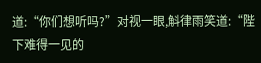道:“你们想听吗?”对视一眼,斛律雨笑道:“陛下难得一见的